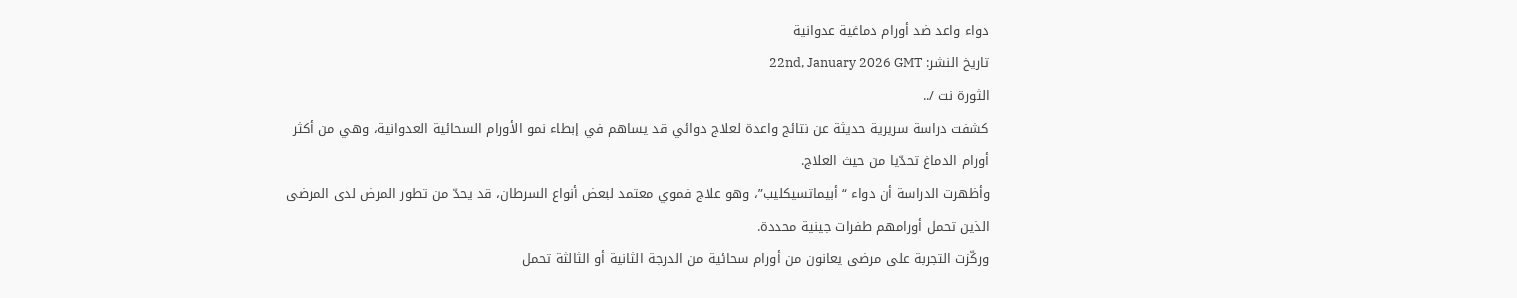دواء واعد ضد أورام دماغية عدوانية
تاريخ النشر: 22nd, January 2026 GMT
الثورة نت /..
كشفت دراسة سريرية حديثة عن نتائج واعدة لعلاج دوائي قد يساهم في إبطاء نمو الأورام السحائية العدوانية، وهي من أكثر أورام الدماغ تحدّيا من حيث العلاج.
وأظهرت الدراسة أن دواء “أبيماتسيكليب”، وهو علاج فموي معتمد لبعض أنواع السرطان، قد يحدّ من تطور المرض لدى المرضى الذين تحمل أورامهم طفرات جينية محددة.
وركّزت التجربة على مرضى يعانون من أورام سحائية من الدرجة الثانية أو الثالثة تحمل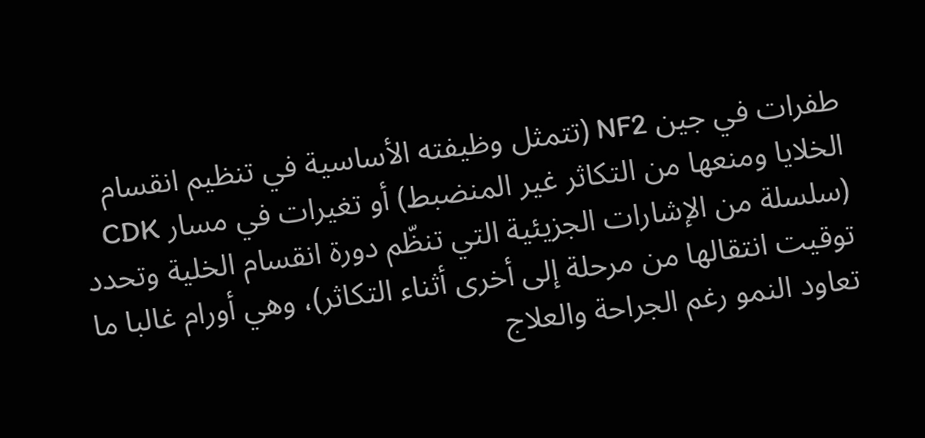طفرات في جين NF2 (تتمثل وظيفته الأساسية في تنظيم انقسام الخلايا ومنعها من التكاثر غير المنضبط) أو تغيرات في مسار CDK (سلسلة من الإشارات الجزيئية التي تنظّم دورة انقسام الخلية وتحدد توقيت انتقالها من مرحلة إلى أخرى أثناء التكاثر)، وهي أورام غالبا ما تعاود النمو رغم الجراحة والعلاج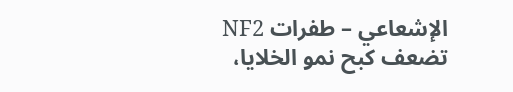الإشعاعي – طفرات NF2 تضعف كبح نمو الخلايا،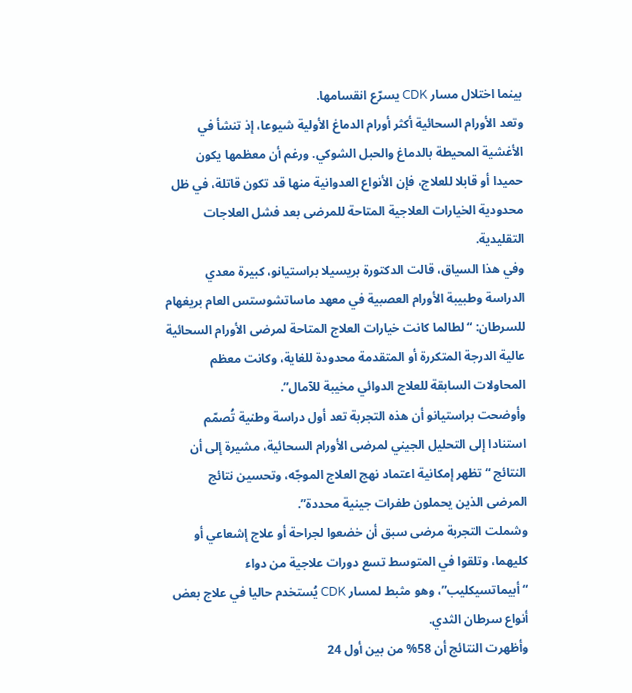بينما اختلال مسار CDK يسرّع انقسامها.
وتعد الأورام السحائية أكثر أورام الدماغ الأولية شيوعا، إذ تنشأ في الأغشية المحيطة بالدماغ والحبل الشوكي. ورغم أن معظمها يكون حميدا أو قابلا للعلاج، فإن الأنواع العدوانية منها قد تكون قاتلة، في ظل محدودية الخيارات العلاجية المتاحة للمرضى بعد فشل العلاجات التقليدية.
وفي هذا السياق، قالت الدكتورة بريسيلا براستيانو، كبيرة معدي الدراسة وطبيبة الأورام العصبية في معهد ماساتشوستس العام بريغهام للسرطان: “لطالما كانت خيارات العلاج المتاحة لمرضى الأورام السحائية عالية الدرجة المتكررة أو المتقدمة محدودة للغاية، وكانت معظم المحاولات السابقة للعلاج الدوائي مخيبة للآمال”.
وأوضحت براستيانو أن هذه التجربة تعد أول دراسة وطنية تُصمّم استنادا إلى التحليل الجيني لمرضى الأورام السحائية، مشيرة إلى أن النتائج “تظهر إمكانية اعتماد نهج العلاج الموجّه، وتحسين نتائج المرضى الذين يحملون طفرات جينية محددة”.
وشملت التجربة مرضى سبق أن خضعوا لجراحة أو علاج إشعاعي أو كليهما، وتلقوا في المتوسط تسع دورات علاجية من دواء “أبيماتسيكليب”، وهو مثبط لمسار CDK يُستخدم حاليا في علاج بعض أنواع سرطان الثدي.
وأظهرت النتائج أن 58% من بين أول 24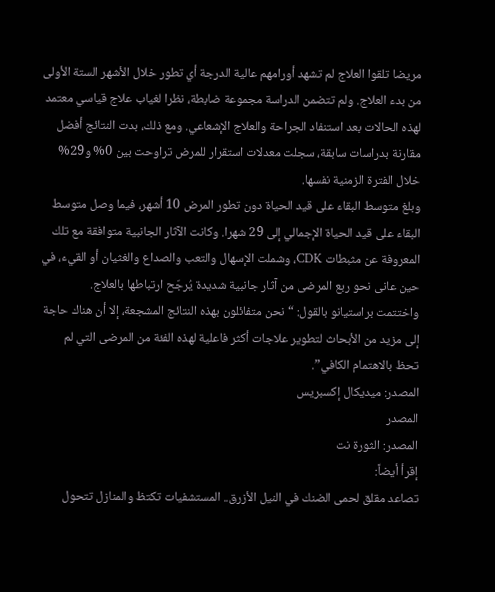مريضا تلقوا العلاج لم تشهد أورامهم عالية الدرجة أي تطور خلال الأشهر الستة الأولى من بدء العلاج. ولم تتضمن الدراسة مجموعة ضابطة، نظرا لغياب علاج قياسي معتمد لهذه الحالات بعد استنفاد الجراحة والعلاج الإشعاعي. ومع ذلك، بدت النتائج أفضل مقارنة بدراسات سابقة، سجلت معدلات استقرار للمرض تراوحت بين 0% و29% خلال الفترة الزمنية نفسها.
وبلغ متوسط البقاء على قيد الحياة دون تطور المرض 10 أشهر، فيما وصل متوسط البقاء على قيد الحياة الإجمالي إلى 29 شهرا. وكانت الآثار الجانبية متوافقة مع تلك المعروفة عن مثبطات CDK، وشملت الإسهال والتعب والصداع والغثيان أو القيء، في حين عانى نحو ربع المرضى من آثار جانبية شديدة يُرجّح ارتباطها بالعلاج.
واختتمت براستيانو بالقول: “نحن متفائلون بهذه النتائج المشجعة، إلا أن هناك حاجة إلى مزيد من الأبحاث لتطوير علاجات أكثر فاعلية لهذه الفئة من المرضى التي لم تحظ بالاهتمام الكافي”.
المصدر: ميديكال إكسبريس
المصدر
المصدر: الثورة نت
إقرأ أيضاً:
تصاعد مقلق لحمى الضنك في النيل الأزرق.. المستشفيات تكتظ والمنازل تتحول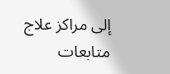إلى مراكز علاج
متابعات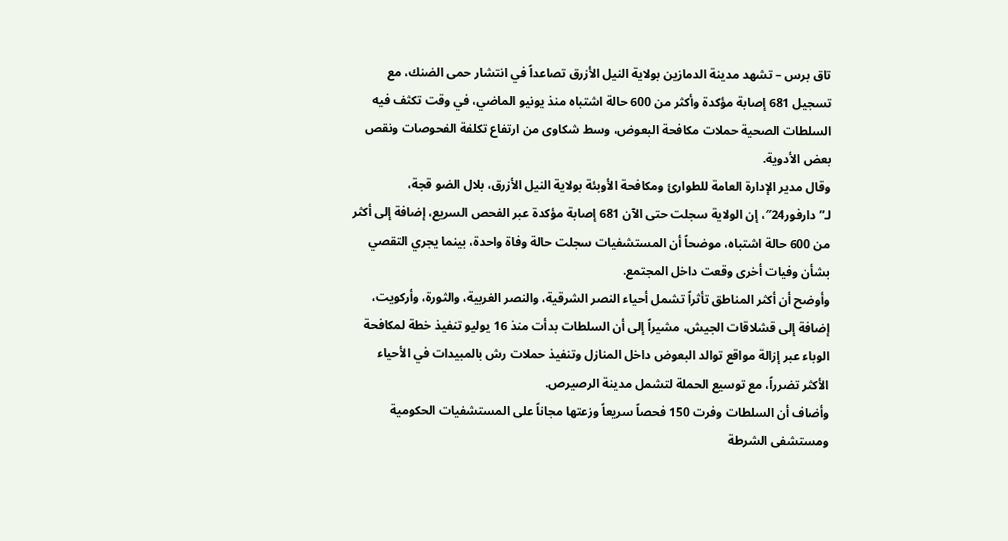تاق برس – تشهد مدينة الدمازين بولاية النيل الأزرق تصاعداً في انتشار حمى الضنك، مع تسجيل 681 إصابة مؤكدة وأكثر من 600 حالة اشتباه منذ يونيو الماضي، في وقت تكثف فيه السلطات الصحية حملات مكافحة البعوض، وسط شكاوى من ارتفاع تكلفة الفحوصات ونقص بعض الأدوية.
وقال مدير الإدارة العامة للطوارئ ومكافحة الأوبئة بولاية النيل الأزرق، بلال الضو قجة، لـ”دارفور24″، إن الولاية سجلت حتى الآن 681 إصابة مؤكدة عبر الفحص السريع، إضافة إلى أكثر من 600 حالة اشتباه، موضحاً أن المستشفيات سجلت حالة وفاة واحدة، بينما يجري التقصي بشأن وفيات أخرى وقعت داخل المجتمع.
وأوضح أن أكثر المناطق تأثراً تشمل أحياء النصر الشرقية، والنصر الغربية، والثورة، وأركويت، إضافة إلى قشلاقات الجيش، مشيراً إلى أن السلطات بدأت منذ 16 يوليو تنفيذ خطة لمكافحة الوباء عبر إزالة مواقع توالد البعوض داخل المنازل وتنفيذ حملات رش بالمبيدات في الأحياء الأكثر تضرراً، مع توسيع الحملة لتشمل مدينة الرصيرص.
وأضاف أن السلطات وفرت 150 فحصاً سريعاً وزعتها مجاناً على المستشفيات الحكومية ومستشفى الشرطة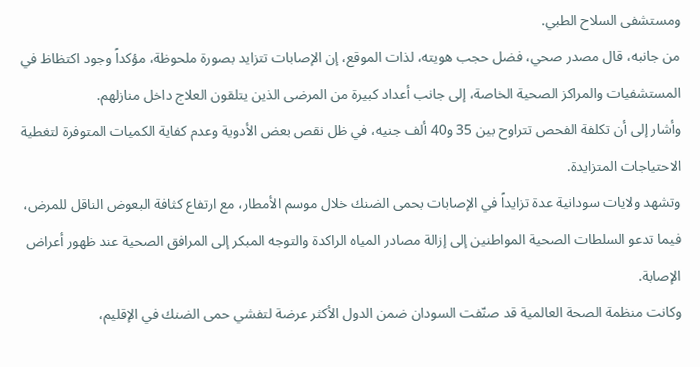ومستشفى السلاح الطبي.
من جانبه، قال مصدر صحي، فضل حجب هويته، لذات الموقع، إن الإصابات تتزايد بصورة ملحوظة، مؤكداً وجود اكتظاظ في المستشفيات والمراكز الصحية الخاصة، إلى جانب أعداد كبيرة من المرضى الذين يتلقون العلاج داخل منازلهم.
وأشار إلى أن تكلفة الفحص تتراوح بين 35 و40 ألف جنيه، في ظل نقص بعض الأدوية وعدم كفاية الكميات المتوفرة لتغطية الاحتياجات المتزايدة.
وتشهد ولايات سودانية عدة تزايداً في الإصابات بحمى الضنك خلال موسم الأمطار، مع ارتفاع كثافة البعوض الناقل للمرض، فيما تدعو السلطات الصحية المواطنين إلى إزالة مصادر المياه الراكدة والتوجه المبكر إلى المرافق الصحية عند ظهور أعراض الإصابة.
وكانت منظمة الصحة العالمية قد صنّفت السودان ضمن الدول الأكثر عرضة لتفشي حمى الضنك في الإقليم،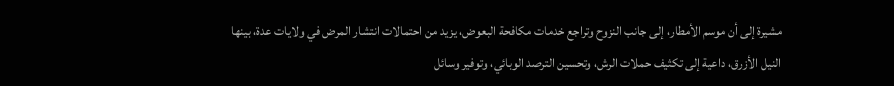مشيرة إلى أن موسم الأمطار، إلى جانب النزوح وتراجع خدمات مكافحة البعوض، يزيد من احتمالات انتشار المرض في ولايات عدة، بينها النيل الأزرق، داعية إلى تكثيف حملات الرش، وتحسين الترصد الوبائي، وتوفير وسائل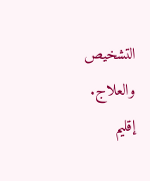التشخيص والعلاج.
إقليم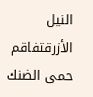النيل الأزرقتفاقم حمى الضنك